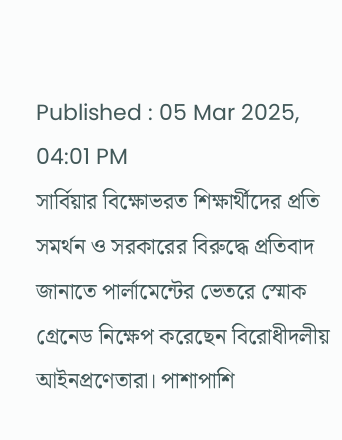Published : 05 Mar 2025, 04:01 PM
সার্বিয়ার বিক্ষোভরত শিক্ষার্থীদের প্রতি সমর্থন ও সরকারের বিরুদ্ধে প্রতিবাদ জানাতে পার্লামেন্টের ভেতরে স্মোক গ্রেনেড নিক্ষেপ করেছেন বিরোধীদলীয় আইনপ্রণেতারা। পাশাপাশি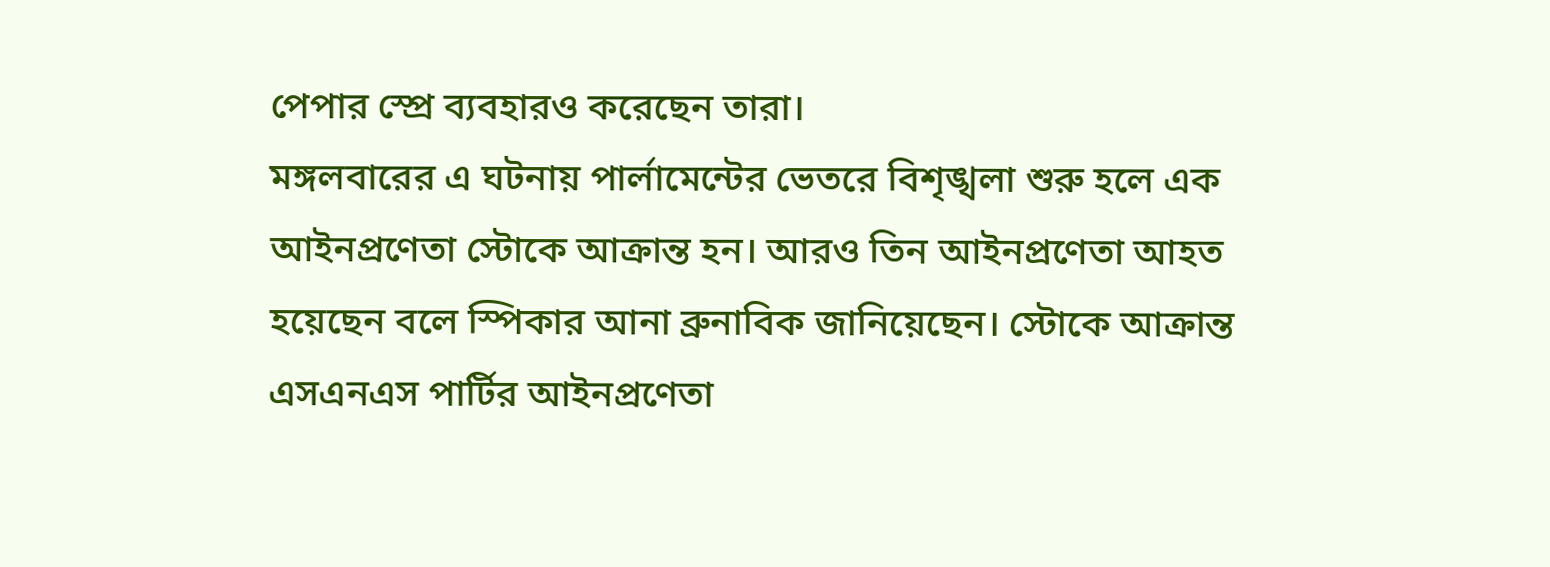পেপার স্প্রে ব্যবহারও করেছেন তারা।
মঙ্গলবারের এ ঘটনায় পার্লামেন্টের ভেতরে বিশৃঙ্খলা শুরু হলে এক আইনপ্রণেতা স্টোকে আক্রান্ত হন। আরও তিন আইনপ্রণেতা আহত হয়েছেন বলে স্পিকার আনা ব্রুনাবিক জানিয়েছেন। স্টোকে আক্রান্ত এসএনএস পার্টির আইনপ্রণেতা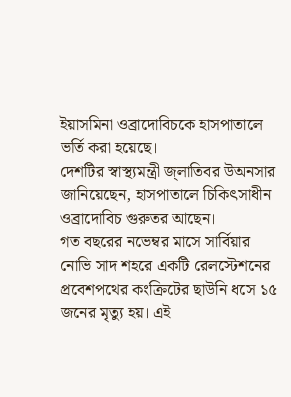ইয়াসমিনা ওব্রাদোবিচকে হাসপাতালে ভর্তি করা হয়েছে।
দেশটির স্বাস্থ্যমন্ত্রী জ্লাতিবর উঅনসার জানিয়েছেন, হাসপাতালে চিকিৎসাধীন ওব্রাদোবিচ গুরুতর আছেন।
গত বছরের নভেম্বর মাসে সার্বিয়ার নোভি সাদ শহরে একটি রেলস্টেশনের প্রবেশপথের কংক্রিটের ছাউনি ধসে ১৫ জনের মৃত্যু হয়। এই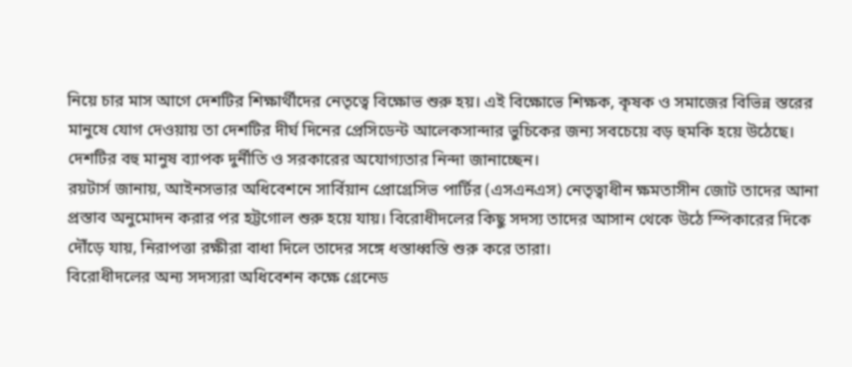নিয়ে চার মাস আগে দেশটির শিক্ষার্থীদের নেতৃত্বে বিক্ষোভ শুরু হয়। এই বিক্ষোভে শিক্ষক, কৃষক ও সমাজের বিভিন্ন স্তরের মানুষে যোগ দেওয়ায় তা দেশটির দীর্ঘ দিনের প্রেসিডেন্ট আলেকসান্দার ভুচিকের জন্য সবচেয়ে বড় হুমকি হয়ে উঠেছে।
দেশটির বহু মানুষ ব্যাপক দুর্নীতি ও সরকারের অযোগ্যতার নিন্দা জানাচ্ছেন।
রয়টার্স জানায়, আইনসভার অধিবেশনে সার্বিয়ান প্রোগ্রেসিভ পার্টির (এসএনএস) নেতৃত্বাধীন ক্ষমতাসীন জোট তাদের আনা প্রস্তাব অনুমোদন করার পর হট্টগোল শুরু হয়ে যায়। বিরোধীদলের কিছু সদস্য তাদের আসান থেকে উঠে স্পিকারের দিকে দৌঁড়ে যায়, নিরাপত্তা রক্ষীরা বাধা দিলে তাদের সঙ্গে ধস্তাধ্বস্তি শুরু করে তারা।
বিরোধীদলের অন্য সদস্যরা অধিবেশন কক্ষে গ্রেনেড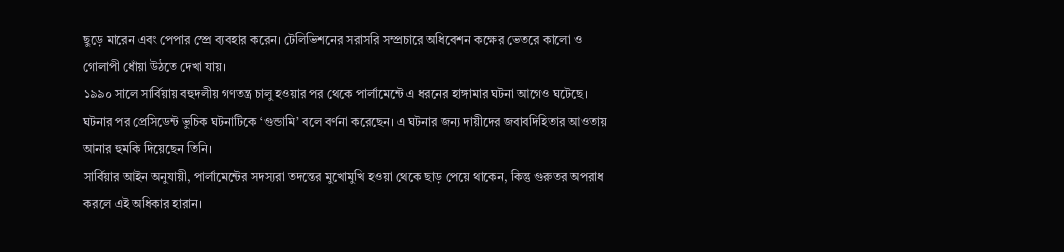ছুড়ে মারেন এবং পেপার স্প্রে ব্যবহার করেন। টেলিভিশনের সরাসরি সম্প্রচারে অধিবেশন কক্ষের ভেতরে কালো ও গোলাপী ধোঁয়া উঠতে দেখা যায়।
১৯৯০ সালে সার্বিয়ায় বহুদলীয় গণতন্ত্র চালু হওয়ার পর থেকে পার্লামেন্টে এ ধরনের হাঙ্গামার ঘটনা আগেও ঘটেছে।
ঘটনার পর প্রেসিডেন্ট ভুচিক ঘটনাটিকে ‘গুন্ডামি’ বলে বর্ণনা করেছেন। এ ঘটনার জন্য দায়ীদের জবাবদিহিতার আওতায় আনার হুমকি দিয়েছেন তিনি।
সার্বিয়ার আইন অনুযায়ী, পার্লামেন্টের সদস্যরা তদন্তের মুখোমুখি হওয়া থেকে ছাড় পেয়ে থাকেন, কিন্তু গুরুতর অপরাধ করলে এই অধিকার হারান।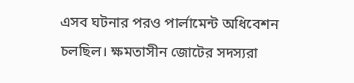এসব ঘটনার পরও পার্লামেন্ট অধিবেশন চলছিল। ক্ষমতাসীন জোটের সদস্যরা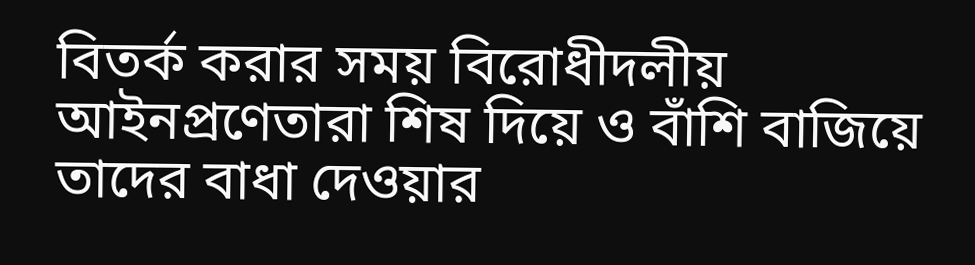বিতর্ক করার সময় বিরোধীদলীয় আইনপ্রণেতারা শিষ দিয়ে ও বাঁশি বাজিয়ে তাদের বাধা দেওয়ার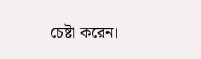চেষ্টা করেন।